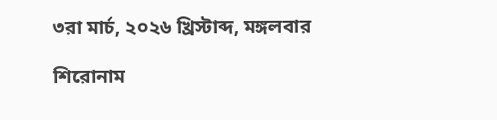৩রা মার্চ, ২০২৬ খ্রিস্টাব্দ, মঙ্গলবার

শিরোনাম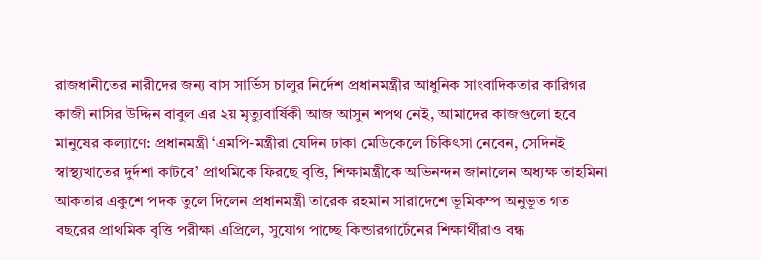রাজধানীতের নারীদের জন্য বাস সার্ভিস চালুর নির্দেশ প্রধানমন্ত্রীর আধুনিক সাংবাদিকতার কারিগর কাজী নাসির উদ্দিন বাবুল এর ২য় মৃত্যুবার্ষিকী আজ আসুন শপথ নেই, আমাদের কাজগুলো হবে মানুষের কল্যাণে: প্রধানমন্ত্রী ‘এমপি-মন্ত্রীরা যেদিন ঢাকা মেডিকেলে চিকিৎসা নেবেন, সেদিনই স্বাস্থ্যখাতের দুর্দশা কাটবে’ প্রাথমিকে ফিরছে বৃত্তি, শিক্ষামন্ত্রীকে অভিনন্দন জানালেন অধ্যক্ষ তাহমিনা আকতার একুশে পদক তুলে দিলেন প্রধানমন্ত্রী তারেক রহমান সারাদেশে ভূমিকম্প অনুভূত গত বছরের প্রাথমিক বৃত্তি পরীক্ষা এপ্রিলে, সুযোগ পাচ্ছে কিন্ডারগার্টেনের শিক্ষার্থীরাও বন্ধ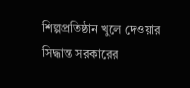শিল্পপ্রতিষ্ঠান ‍খুলে দেওয়ার সিদ্ধান্ত সরকারের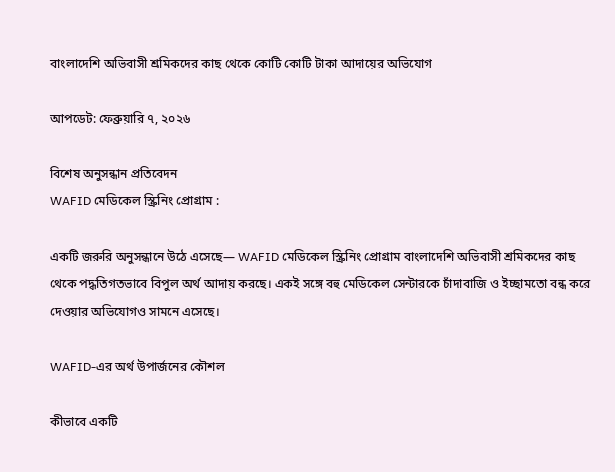বাংলাদেশি অভিবাসী শ্রমিকদের কাছ থেকে কোটি কোটি টাকা আদায়ের অভিযোগ

আপডেট: ফেব্রুয়ারি ৭, ২০২৬

বিশেষ অনুসন্ধান প্রতিবেদন
WAFID মেডিকেল স্ক্রিনিং প্রোগ্রাম :

একটি জরুরি অনুসন্ধানে উঠে এসেছে— WAFID মেডিকেল স্ক্রিনিং প্রোগ্রাম বাংলাদেশি অভিবাসী শ্রমিকদের কাছ থেকে পদ্ধতিগতভাবে বিপুল অর্থ আদায় করছে। একই সঙ্গে বহু মেডিকেল সেন্টারকে চাঁদাবাজি ও ইচ্ছামতো বন্ধ করে দেওয়ার অভিযোগও সামনে এসেছে।

WAFID-এর অর্থ উপার্জনের কৌশল

কীভাবে একটি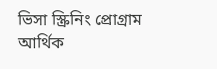ভিসা স্ক্রিনিং প্রোগ্রাম আর্থিক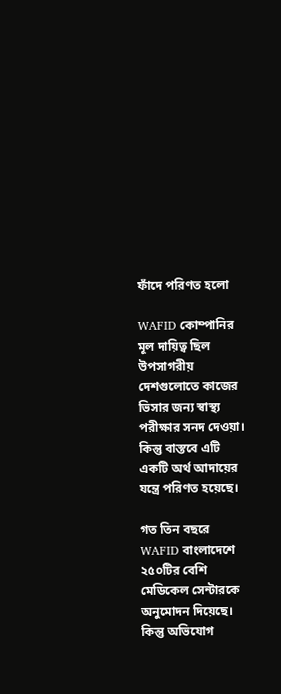ফাঁদে পরিণত হলো

WAFID কোম্পানির মূল দায়িত্ব ছিল উপসাগরীয় দেশগুলোতে কাজের ভিসার জন্য স্বাস্থ্য পরীক্ষার সনদ দেওয়া। কিন্তু বাস্তবে এটি একটি অর্থ আদায়ের যন্ত্রে পরিণত হয়েছে।

গত তিন বছরে WAFID বাংলাদেশে ২৫০টির বেশি মেডিকেল সেন্টারকে অনুমোদন দিয়েছে। কিন্তু অভিযোগ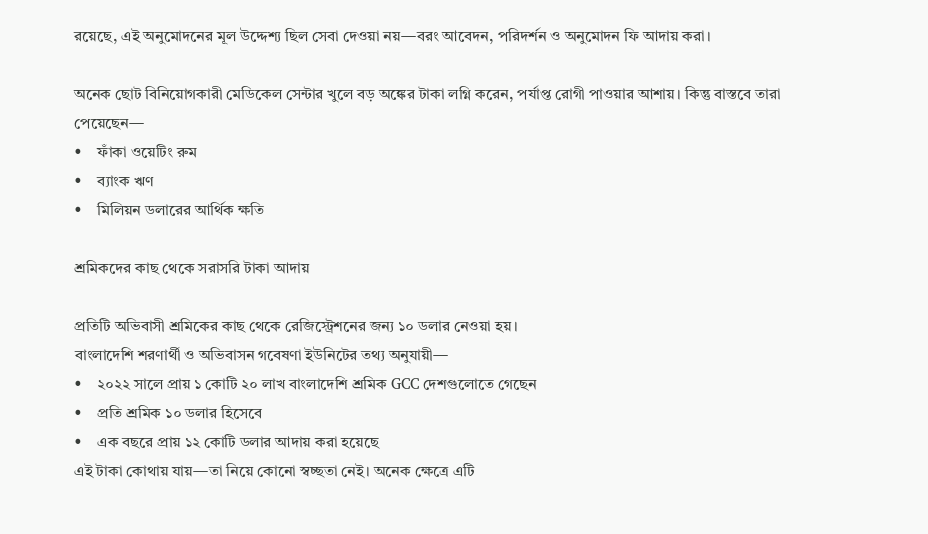রয়েছে, এই অনুমোদনের মূল উদ্দেশ্য ছিল সেবা দেওয়া নয়—বরং আবেদন, পরিদর্শন ও অনুমোদন ফি আদায় করা।

অনেক ছোট বিনিয়োগকারী মেডিকেল সেন্টার খুলে বড় অঙ্কের টাকা লগ্নি করেন, পর্যাপ্ত রোগী পাওয়ার আশায়। কিন্তু বাস্তবে তারা পেয়েছেন—
•    ফাঁকা ওয়েটিং রুম
•    ব্যাংক ঋণ
•    মিলিয়ন ডলারের আর্থিক ক্ষতি

শ্রমিকদের কাছ থেকে সরাসরি টাকা আদায়

প্রতিটি অভিবাসী শ্রমিকের কাছ থেকে রেজিস্ট্রেশনের জন্য ১০ ডলার নেওয়া হয়।
বাংলাদেশি শরণার্থী ও অভিবাসন গবেষণা ইউনিটের তথ্য অনুযায়ী—
•    ২০২২ সালে প্রায় ১ কোটি ২০ লাখ বাংলাদেশি শ্রমিক GCC দেশগুলোতে গেছেন
•    প্রতি শ্রমিক ১০ ডলার হিসেবে
•    এক বছরে প্রায় ১২ কোটি ডলার আদায় করা হয়েছে
এই টাকা কোথায় যায়—তা নিয়ে কোনো স্বচ্ছতা নেই। অনেক ক্ষেত্রে এটি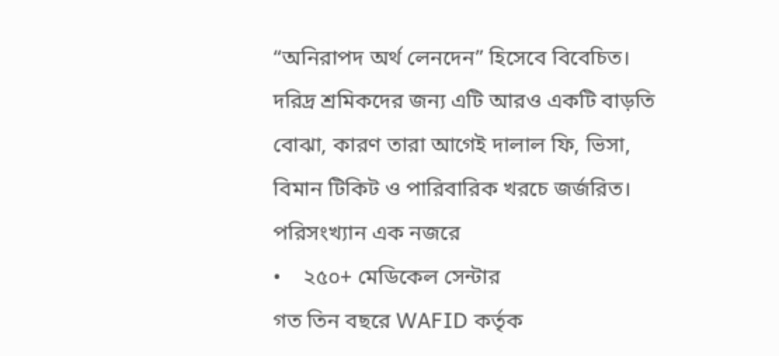“অনিরাপদ অর্থ লেনদেন” হিসেবে বিবেচিত। দরিদ্র শ্রমিকদের জন্য এটি আরও একটি বাড়তি বোঝা, কারণ তারা আগেই দালাল ফি, ভিসা, বিমান টিকিট ও পারিবারিক খরচে জর্জরিত।
পরিসংখ্যান এক নজরে
•    ২৫০+ মেডিকেল সেন্টার
গত তিন বছরে WAFID কর্তৃক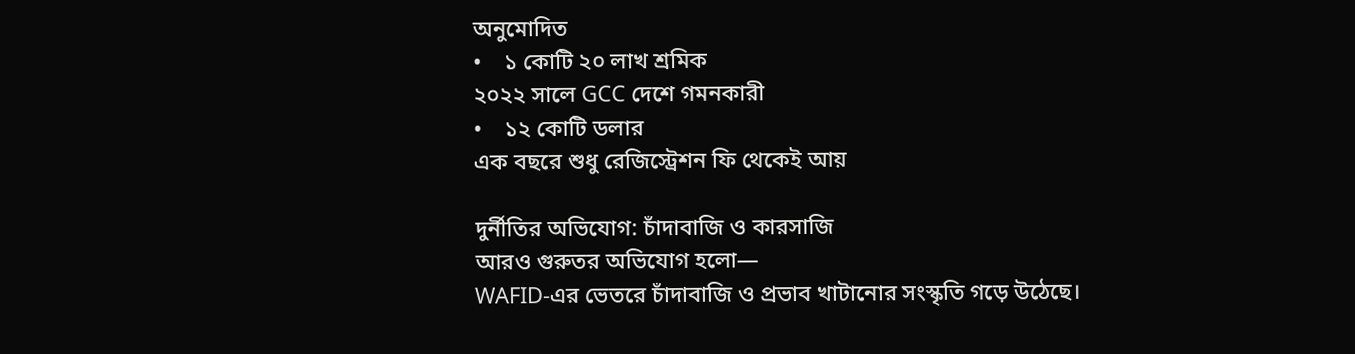অনুমোদিত
•    ১ কোটি ২০ লাখ শ্রমিক
২০২২ সালে GCC দেশে গমনকারী
•    ১২ কোটি ডলার
এক বছরে শুধু রেজিস্ট্রেশন ফি থেকেই আয়

দুর্নীতির অভিযোগ: চাঁদাবাজি ও কারসাজি
আরও গুরুতর অভিযোগ হলো—
WAFID-এর ভেতরে চাঁদাবাজি ও প্রভাব খাটানোর সংস্কৃতি গড়ে উঠেছে।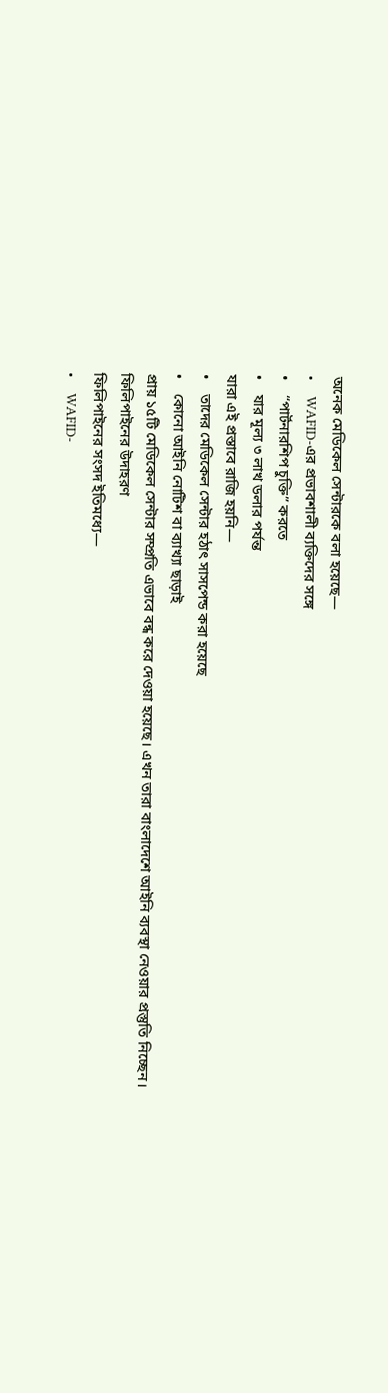অনেক মেডিকেল সেন্টারকে বলা হয়েছে—
•    WAFID-এর প্রভাবশালী ব্যক্তিদের সঙ্গে
•    “পার্টনারশিপ চুক্তি” করতে
•    যার মূল্য ৩ লাখ ডলার পর্যন্ত
যারা এই প্রস্তাবে রাজি হয়নি—
•    তাদের মেডিকেল সেন্টার হঠাৎ সাসপেন্ড করা হয়েছে
•    কোনো আইনি নোটিশ বা ব্যাখ্যা ছাড়াই
প্রায় ১৫টি মেডিকেল সেন্টার সম্প্রতি এভাবে বন্ধ করে দেওয়া হয়েছে। এখন তারা বাংলাদেশে আইনি ব্যবস্থা নেওয়ার প্রস্তুতি নিচ্ছেন।
ফিলিপাইনের উদাহরণ
ফিলিপাইনের সংসদ ইতিমধ্যে—
•    WAFID-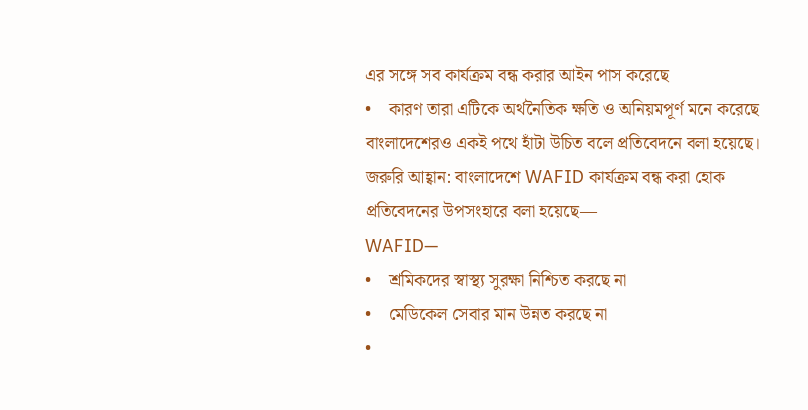এর সঙ্গে সব কার্যক্রম বন্ধ করার আইন পাস করেছে
•    কারণ তারা এটিকে অর্থনৈতিক ক্ষতি ও অনিয়মপূর্ণ মনে করেছে
বাংলাদেশেরও একই পথে হাঁটা উচিত বলে প্রতিবেদনে বলা হয়েছে।
জরুরি আহ্বান: বাংলাদেশে WAFID কার্যক্রম বন্ধ করা হোক
প্রতিবেদনের উপসংহারে বলা হয়েছে—
WAFID—
•    শ্রমিকদের স্বাস্থ্য সুরক্ষা নিশ্চিত করছে না
•    মেডিকেল সেবার মান উন্নত করছে না
•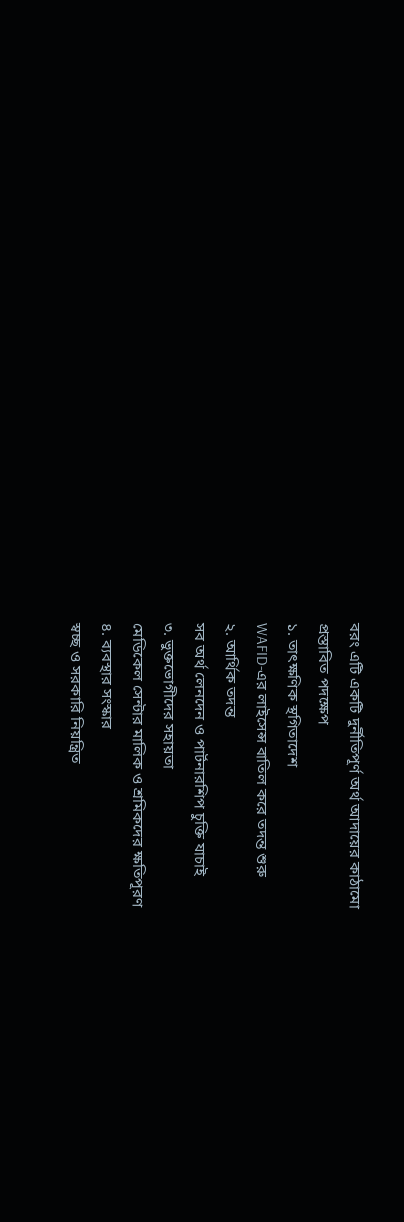বরং এটি একটি দুর্নীতিপূর্ণ অর্থ আদায়ের কাঠামো
প্রস্তাবিত পদক্ষেপ
১. তাৎক্ষণিক স্থগিতাদেশ
WAFID-এর লাইসেন্স বাতিল করে তদন্ত শুরু
২. আর্থিক তদন্ত
সব অর্থ লেনদেন ও পার্টনারশিপ চুক্তি যাচাই
৩. ভুক্তভোগীদের সহায়তা
মেডিকেল সেন্টার মালিক ও শ্রমিকদের ক্ষতিপূরণ
৪. ব্যবস্থার সংস্কার
স্বচ্ছ ও সরকারি নিয়ন্ত্রিত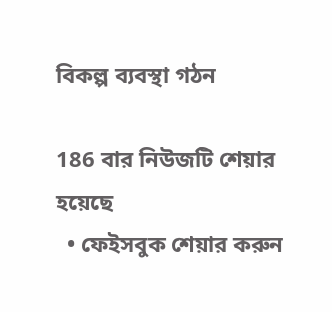বিকল্প ব্যবস্থা গঠন

186 বার নিউজটি শেয়ার হয়েছে
  • ফেইসবুক শেয়ার করুন